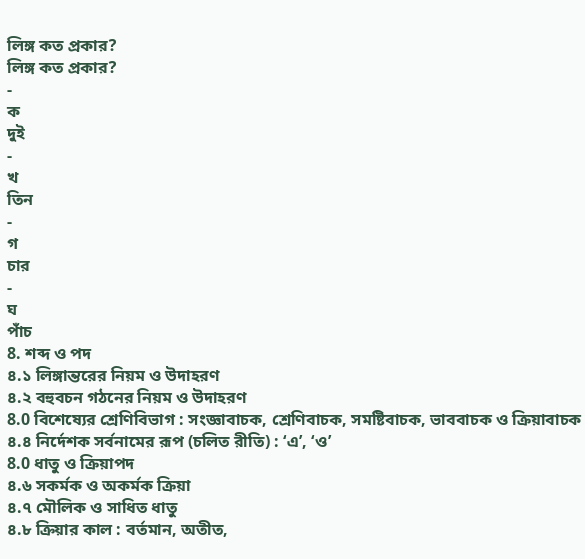লিঙ্গ কত প্রকার?
লিঙ্গ কত প্রকার?
-
ক
দুই
-
খ
তিন
-
গ
চার
-
ঘ
পাঁচ
8. শব্দ ও পদ
৪.১ লিঙ্গান্তরের নিয়ম ও উদাহরণ
৪.২ বহুবচন গঠনের নিয়ম ও উদাহরণ
8.0 বিশেষ্যের শ্রেণিবিভাগ : সংজ্ঞাবাচক, শ্রেণিবাচক, সমষ্টিবাচক, ভাববাচক ও ক্রিয়াবাচক
৪.৪ নির্দেশক সর্বনামের রূপ (চলিত রীতি) : ‘এ’, ‘ও’
8.0 ধাতু ও ক্রিয়াপদ
৪.৬ সকর্মক ও অকর্মক ক্রিয়া
৪.৭ মৌলিক ও সাধিত ধাতু
৪.৮ ক্রিয়ার কাল : বর্তমান, অতীত,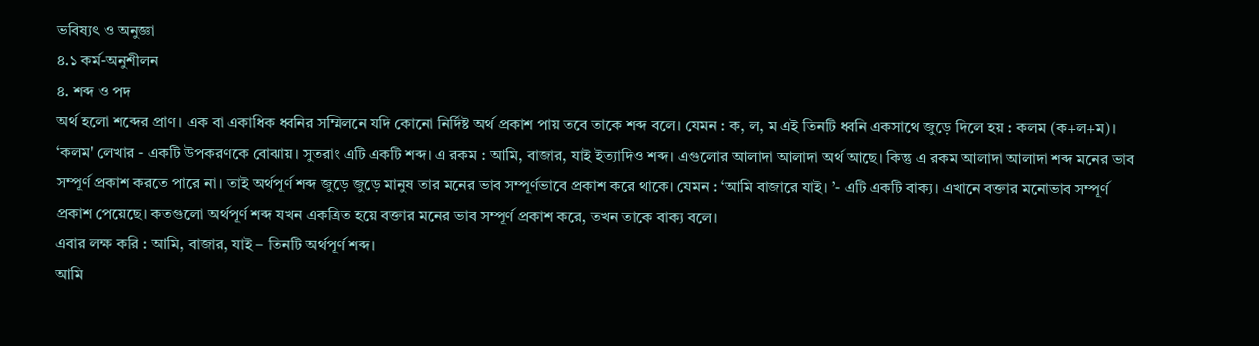ভবিষ্যৎ ও অনুজ্ঞা
৪.১ কৰ্ম-অনুশীলন
৪. শব্দ ও পদ
অর্থ হলো শব্দের প্রাণ। এক বা একাধিক ধ্বনির সম্মিলনে যদি কোনো নির্দিষ্ট অর্থ প্রকাশ পায় তবে তাকে শব্দ বলে। যেমন : ক, ল, ম এই তিনটি ধ্বনি একসাথে জুড়ে দিলে হয় : কলম (ক+ল+ম)। ‘কলম' লেখার - একটি উপকরণকে বোঝায়। সুতরাং এটি একটি শব্দ। এ রকম : আমি, বাজার, যাই ইত্যাদিও শব্দ। এগুলোর আলাদা আলাদা অর্থ আছে। কিন্তু এ রকম আলাদা আলাদা শব্দ মনের ভাব সম্পূর্ণ প্রকাশ করতে পারে না। তাই অর্থপূর্ণ শব্দ জুড়ে জুড়ে মানুষ তার মনের ভাব সম্পূর্ণভাবে প্রকাশ করে থাকে। যেমন : ‘আমি বাজারে যাই। ’- এটি একটি বাক্য। এখানে বক্তার মনোভাব সম্পূর্ণ প্রকাশ পেয়েছে। কতগুলো অর্থপূর্ণ শব্দ যখন একত্রিত হয়ে বক্তার মনের ভাব সম্পূর্ণ প্রকাশ করে, তখন তাকে বাক্য বলে।
এবার লক্ষ করি : আমি, বাজার, যাই – তিনটি অর্থপূর্ণ শব্দ।
আমি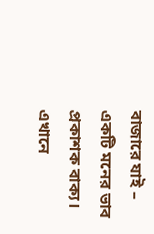বাজারে যাই – একটি মনের ভাব প্রকাশক বাক্য।
এখানে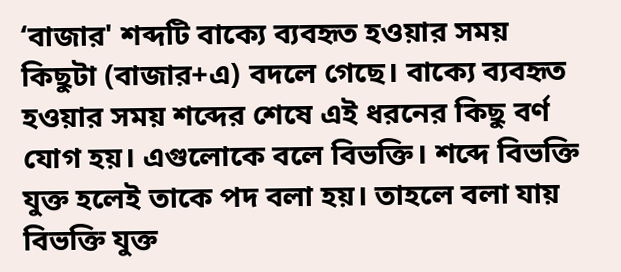‘বাজার' শব্দটি বাক্যে ব্যবহৃত হওয়ার সময় কিছুটা (বাজার+এ) বদলে গেছে। বাক্যে ব্যবহৃত হওয়ার সময় শব্দের শেষে এই ধরনের কিছু বর্ণ যোগ হয়। এগুলোকে বলে বিভক্তি। শব্দে বিভক্তি যুক্ত হলেই তাকে পদ বলা হয়। তাহলে বলা যায় বিভক্তি যুক্ত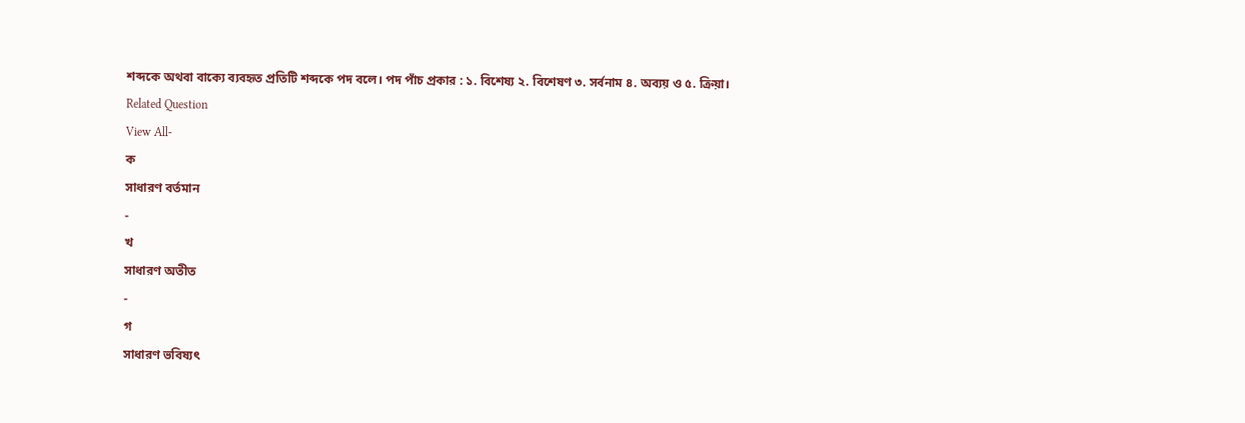শব্দকে অথবা বাক্যে ব্যবহৃত প্রতিটি শব্দকে পদ বলে। পদ পাঁচ প্রকার : ১. বিশেষ্য ২. বিশেষণ ৩. সর্বনাম ৪. অব্যয় ও ৫. ক্রিয়া।
Related Question
View All-
ক
সাধারণ বর্তমান
-
খ
সাধারণ অতীত
-
গ
সাধারণ ভবিষ্যৎ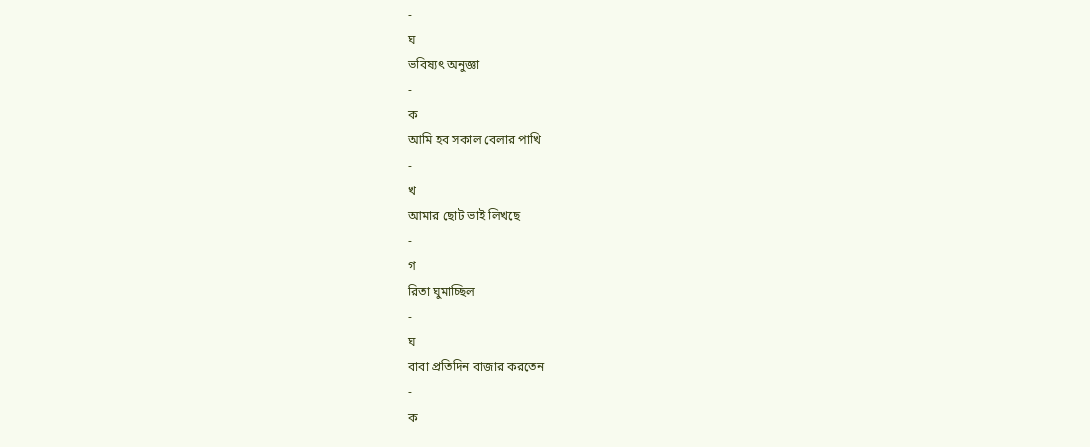-
ঘ
ভবিষ্যৎ অনুজ্ঞা
-
ক
আমি হব সকাল বেলার পাখি
-
খ
আমার ছোট ভাই লিখছে
-
গ
রিতা ঘুমাচ্ছিল
-
ঘ
বাবা প্রতিদিন বাজার করতেন
-
ক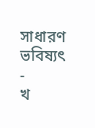সাধারণ ভবিষ্যৎ
-
খ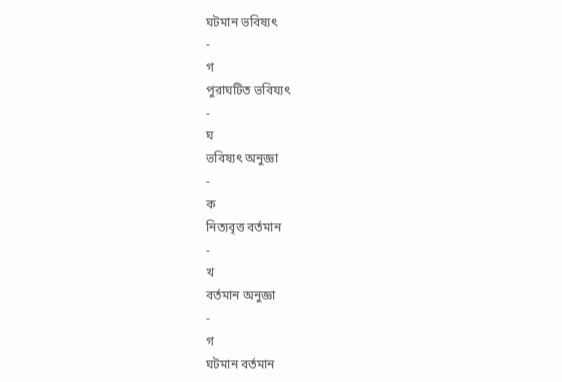ঘটমান ভবিষ্যৎ
-
গ
পুরাঘটিত ভবিয্যৎ
-
ঘ
ভবিষ্যৎ অনুজ্ঞা
-
ক
নিত্যবৃত্ত বর্তমান
-
খ
বর্তমান অনুজ্ঞা
-
গ
ঘটমান বর্তমান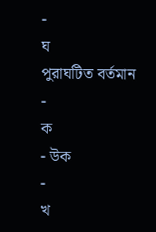-
ঘ
পুরাঘটিত বর্তমান
-
ক
- উক
-
খ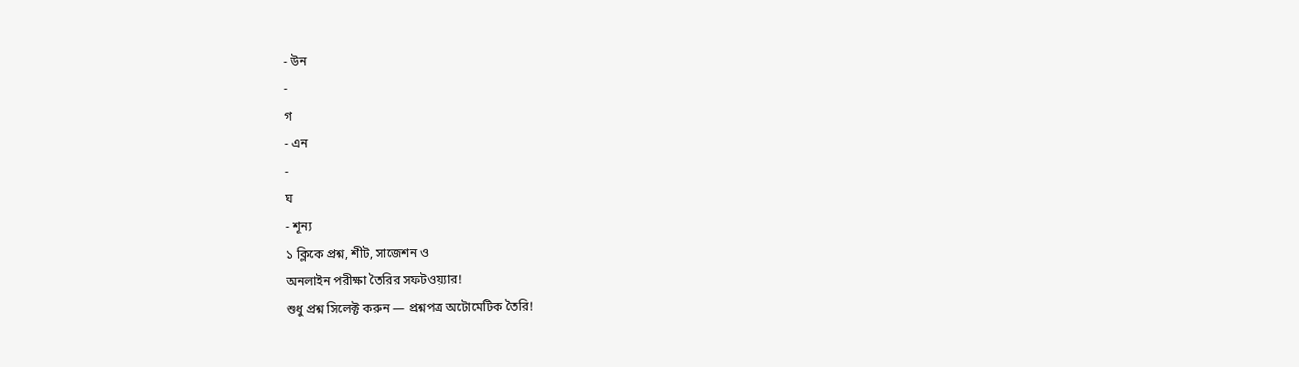- উন
-
গ
- এন
-
ঘ
- শূন্য
১ ক্লিকে প্রশ্ন, শীট, সাজেশন ও
অনলাইন পরীক্ষা তৈরির সফটওয়্যার!
শুধু প্রশ্ন সিলেক্ট করুন — প্রশ্নপত্র অটোমেটিক তৈরি!